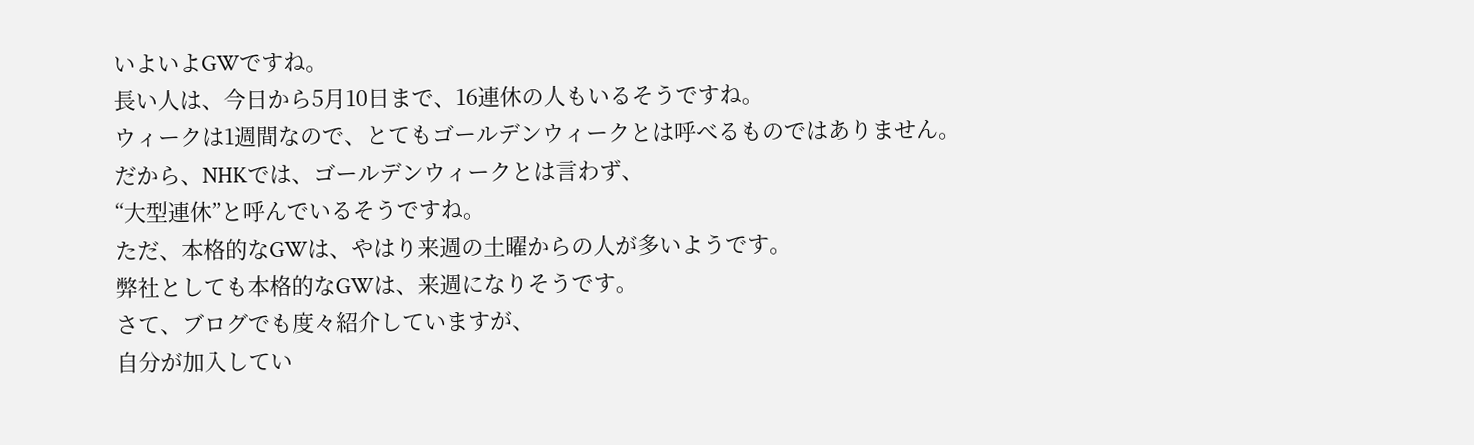いよいよGWですね。
長い人は、今日から5月10日まで、16連休の人もいるそうですね。
ウィークは1週間なので、とてもゴールデンウィークとは呼べるものではありません。
だから、NHKでは、ゴールデンウィークとは言わず、
“大型連休”と呼んでいるそうですね。
ただ、本格的なGWは、やはり来週の土曜からの人が多いようです。
弊社としても本格的なGWは、来週になりそうです。
さて、ブログでも度々紹介していますが、
自分が加入してい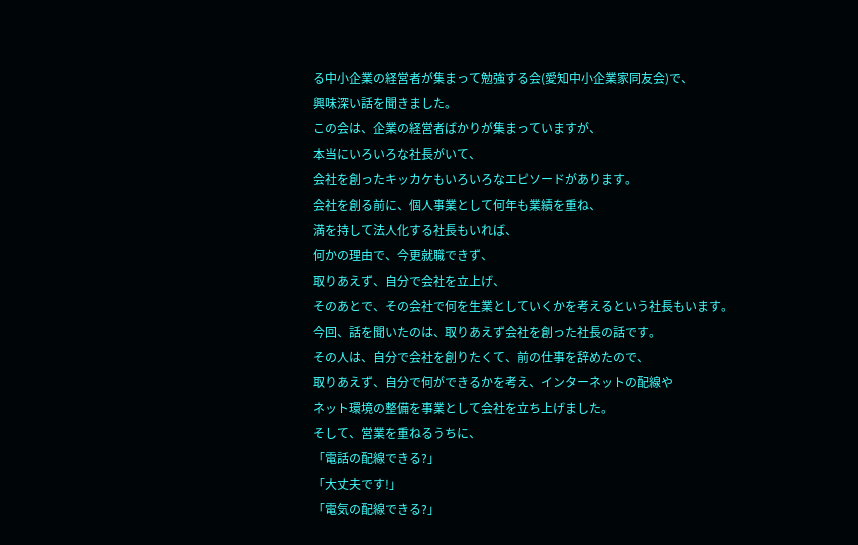る中小企業の経営者が集まって勉強する会(愛知中小企業家同友会)で、
興味深い話を聞きました。
この会は、企業の経営者ばかりが集まっていますが、
本当にいろいろな社長がいて、
会社を創ったキッカケもいろいろなエピソードがあります。
会社を創る前に、個人事業として何年も業績を重ね、
満を持して法人化する社長もいれば、
何かの理由で、今更就職できず、
取りあえず、自分で会社を立上げ、
そのあとで、その会社で何を生業としていくかを考えるという社長もいます。
今回、話を聞いたのは、取りあえず会社を創った社長の話です。
その人は、自分で会社を創りたくて、前の仕事を辞めたので、
取りあえず、自分で何ができるかを考え、インターネットの配線や
ネット環境の整備を事業として会社を立ち上げました。
そして、営業を重ねるうちに、
「電話の配線できる?」
「大丈夫です!」
「電気の配線できる?」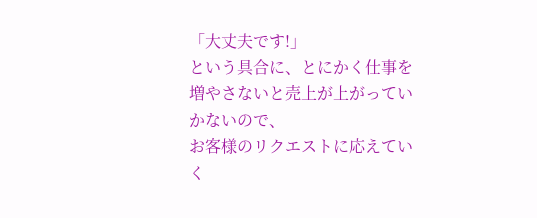「大丈夫です!」
という具合に、とにかく仕事を増やさないと売上が上がっていかないので、
お客様のリクエストに応えていく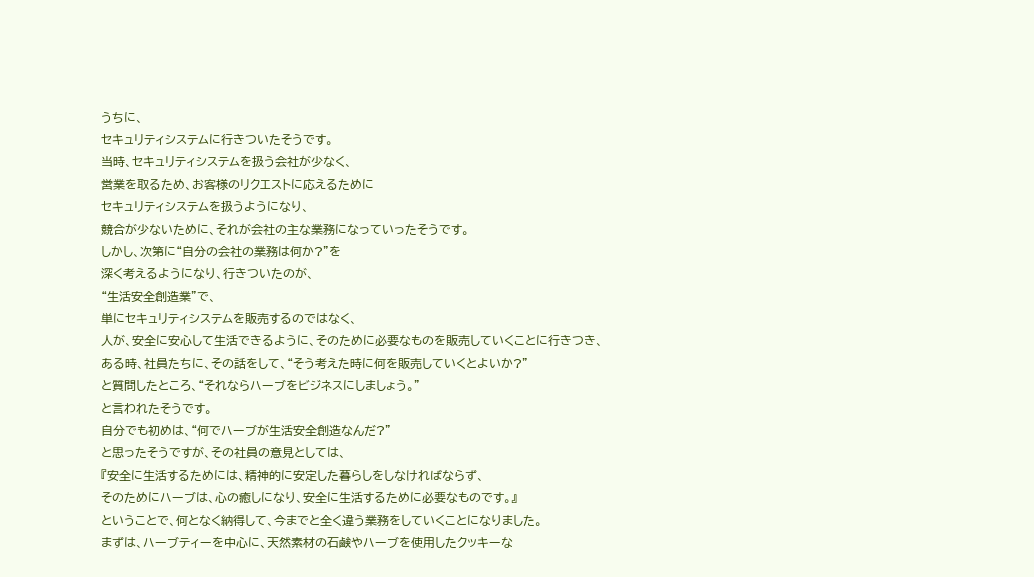うちに、
セキュリティシステムに行きついたそうです。
当時、セキュリティシステムを扱う会社が少なく、
営業を取るため、お客様のリクエストに応えるために
セキュリティシステムを扱うようになり、
競合が少ないために、それが会社の主な業務になっていったそうです。
しかし、次第に“自分の会社の業務は何か?”を
深く考えるようになり、行きついたのが、
“生活安全創造業”で、
単にセキュリティシステムを販売するのではなく、
人が、安全に安心して生活できるように、そのために必要なものを販売していくことに行きつき、
ある時、社員たちに、その話をして、“そう考えた時に何を販売していくとよいか?”
と質問したところ、“それならハーブをビジネスにしましょう。”
と言われたそうです。
自分でも初めは、“何でハーブが生活安全創造なんだ?”
と思ったそうですが、その社員の意見としては、
『安全に生活するためには、精神的に安定した暮らしをしなければならず、
そのためにハーブは、心の癒しになり、安全に生活するために必要なものです。』
ということで、何となく納得して、今までと全く違う業務をしていくことになりました。
まずは、ハーブティーを中心に、天然素材の石鹸やハーブを使用したクッキーな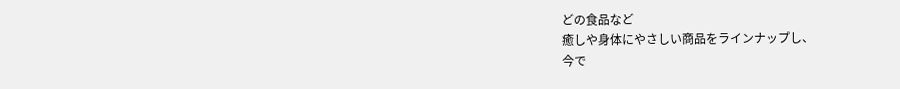どの食品など
癒しや身体にやさしい商品をラインナップし、
今で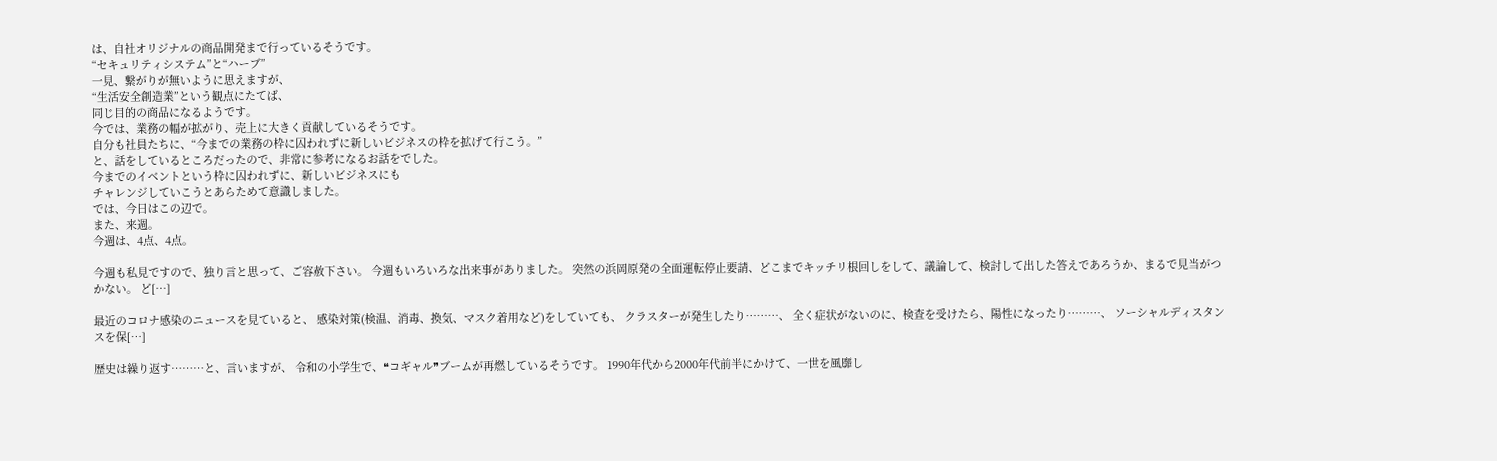は、自社オリジナルの商品開発まで行っているそうです。
“セキュリティシステム”と“ハーブ”
一見、繋がりが無いように思えますが、
“生活安全創造業”という観点にたてば、
同じ目的の商品になるようです。
今では、業務の幅が拡がり、売上に大きく貢献しているそうです。
自分も社員たちに、“今までの業務の枠に囚われずに新しいビジネスの枠を拡げて行こう。”
と、話をしているところだったので、非常に参考になるお話をでした。
今までのイベントという枠に囚われずに、新しいビジネスにも
チャレンジしていこうとあらためて意識しました。
では、今日はこの辺で。
また、来週。
今週は、4点、4点。

今週も私見ですので、独り言と思って、ご容赦下さい。 今週もいろいろな出来事がありました。 突然の浜岡原発の全面運転停止要請、どこまでキッチリ根回しをして、議論して、検討して出した答えであろうか、まるで見当がつかない。 ど[…]

最近のコロナ感染のニュースを見ていると、 感染対策(検温、消毒、換気、マスク着用など)をしていても、 クラスターが発生したり………、 全く症状がないのに、検査を受けたら、陽性になったり………、 ソーシャルディスタンスを保[…]

歴史は繰り返す………と、言いますが、 令和の小学生で、❝コギャル❞ブームが再燃しているそうです。 1990年代から2000年代前半にかけて、一世を風靡し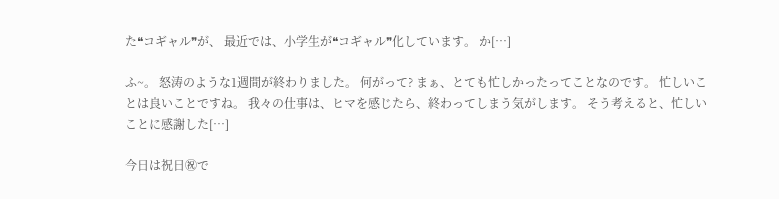た❝コギャル❞が、 最近では、小学生が❝コギャル❞化しています。 か[…]

ふ~。 怒涛のような1週間が終わりました。 何がって? まぁ、とても忙しかったってことなのです。 忙しいことは良いことですね。 我々の仕事は、ヒマを感じたら、終わってしまう気がします。 そう考えると、忙しいことに感謝した[…]

今日は祝日㊗で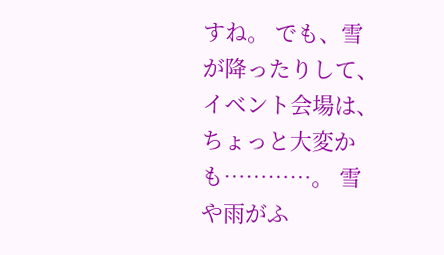すね。 でも、雪が降ったりして、イベント会場は、 ちょっと大変かも…………。 雪や雨がふ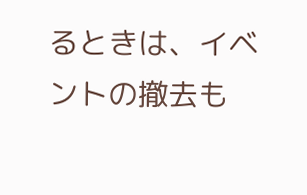るときは、イベントの撤去も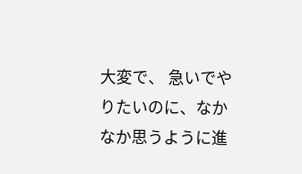大変で、 急いでやりたいのに、なかなか思うように進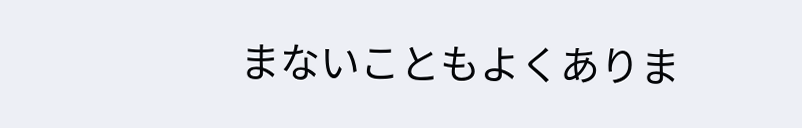まないこともよくありま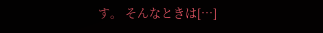す。 そんなときは[…]